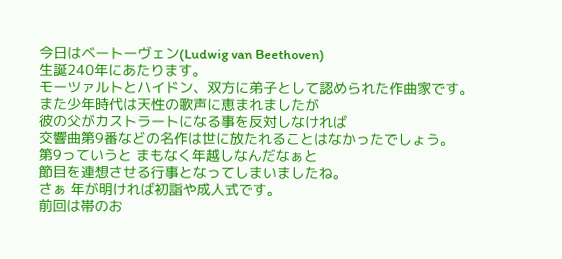今日はベートーヴェン(Ludwig van Beethoven)
生誕240年にあたります。
モーツァルトとハイドン、双方に弟子として認められた作曲家です。
また少年時代は天性の歌声に恵まれましたが
彼の父がカストラートになる事を反対しなければ
交響曲第9番などの名作は世に放たれることはなかったでしょう。
第9っていうと まもなく年越しなんだなぁと
節目を連想させる行事となってしまいましたね。
さぁ 年が明ければ初詣や成人式です。
前回は帯のお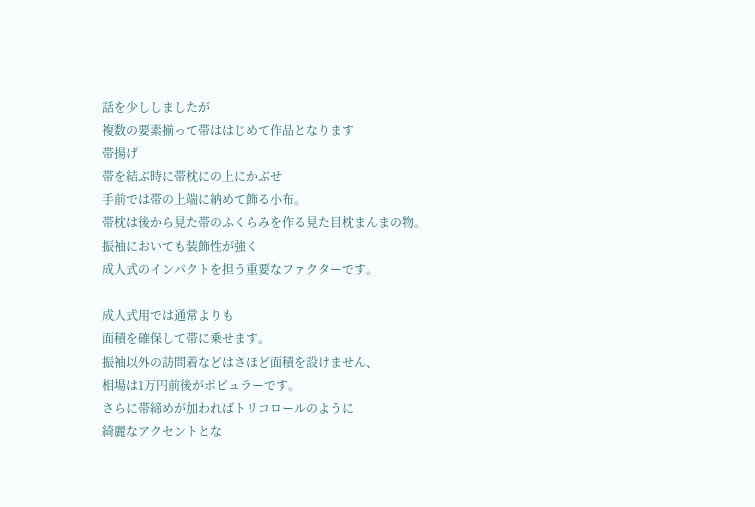話を少ししましたが
複数の要素揃って帯ははじめて作品となります
帯揚げ
帯を結ぶ時に帯枕にの上にかぶせ
手前では帯の上端に納めて飾る小布。
帯枕は後から見た帯のふくらみを作る見た目枕まんまの物。
振袖においても装飾性が強く
成人式のインパクトを担う重要なファクターです。

成人式用では通常よりも
面積を確保して帯に乗せます。
振袖以外の訪問着などはさほど面積を設けません、
相場は1万円前後がポピュラーです。
さらに帯締めが加わればトリコロールのように
綺麗なアクセントとな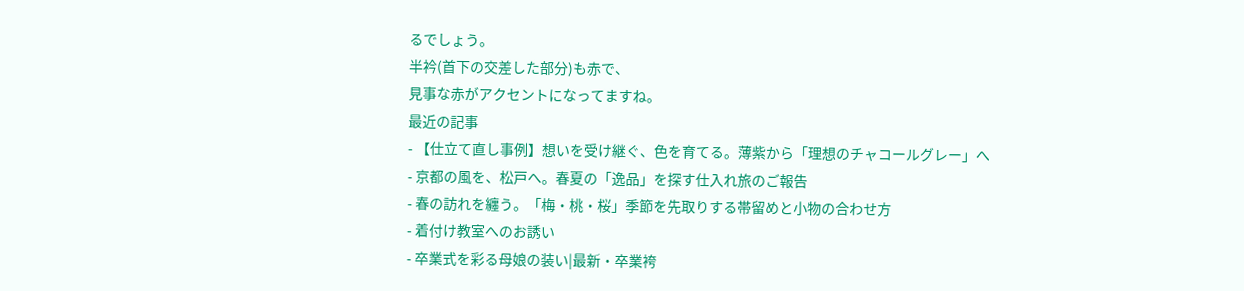るでしょう。
半衿(首下の交差した部分)も赤で、
見事な赤がアクセントになってますね。
最近の記事
- 【仕立て直し事例】想いを受け継ぐ、色を育てる。薄紫から「理想のチャコールグレー」へ
- 京都の風を、松戸へ。春夏の「逸品」を探す仕入れ旅のご報告
- 春の訪れを纏う。「梅・桃・桜」季節を先取りする帯留めと小物の合わせ方
- 着付け教室へのお誘い
- 卒業式を彩る母娘の装い|最新・卒業袴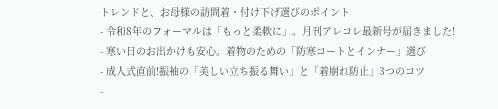トレンドと、お母様の訪問着・付け下げ選びのポイント
- 令和8年のフォーマルは「もっと柔軟に」。月刊アレコレ最新号が届きました!
- 寒い日のお出かけも安心。着物のための「防寒コートとインナー」選び
- 成人式直前!振袖の「美しい立ち振る舞い」と「着崩れ防止」3つのコツ
-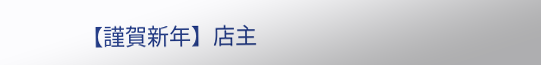【謹賀新年】店主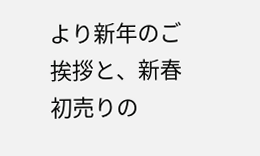より新年のご挨拶と、新春初売りの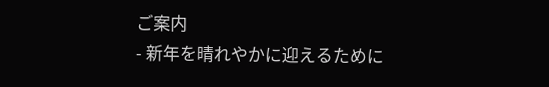ご案内
- 新年を晴れやかに迎えるために